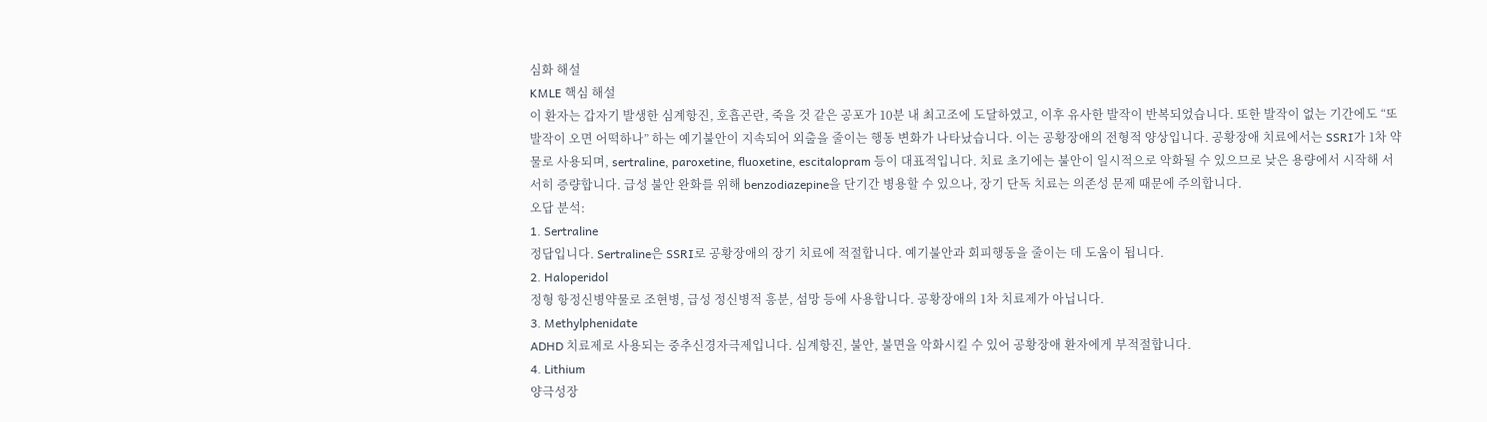심화 해설
KMLE 핵심 해설
이 환자는 갑자기 발생한 심계항진, 호흡곤란, 죽을 것 같은 공포가 10분 내 최고조에 도달하였고, 이후 유사한 발작이 반복되었습니다. 또한 발작이 없는 기간에도 “또 발작이 오면 어떡하나” 하는 예기불안이 지속되어 외출을 줄이는 행동 변화가 나타났습니다. 이는 공황장애의 전형적 양상입니다. 공황장애 치료에서는 SSRI가 1차 약물로 사용되며, sertraline, paroxetine, fluoxetine, escitalopram 등이 대표적입니다. 치료 초기에는 불안이 일시적으로 악화될 수 있으므로 낮은 용량에서 시작해 서서히 증량합니다. 급성 불안 완화를 위해 benzodiazepine을 단기간 병용할 수 있으나, 장기 단독 치료는 의존성 문제 때문에 주의합니다.
오답 분석:
1. Sertraline
정답입니다. Sertraline은 SSRI로 공황장애의 장기 치료에 적절합니다. 예기불안과 회피행동을 줄이는 데 도움이 됩니다.
2. Haloperidol
정형 항정신병약물로 조현병, 급성 정신병적 흥분, 섬망 등에 사용합니다. 공황장애의 1차 치료제가 아닙니다.
3. Methylphenidate
ADHD 치료제로 사용되는 중추신경자극제입니다. 심계항진, 불안, 불면을 악화시킬 수 있어 공황장애 환자에게 부적절합니다.
4. Lithium
양극성장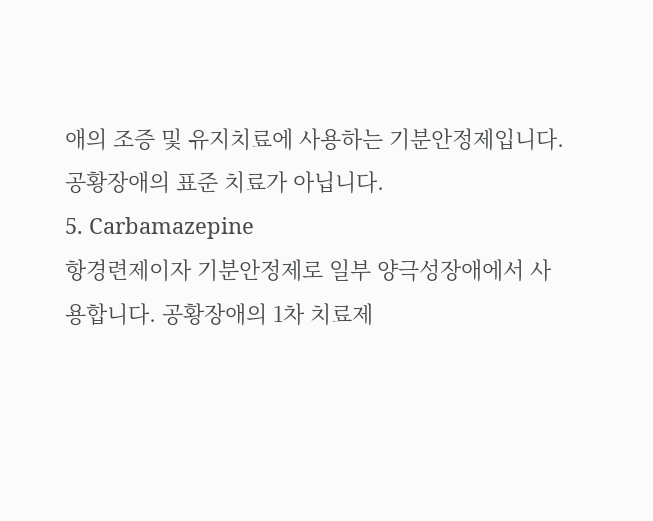애의 조증 및 유지치료에 사용하는 기분안정제입니다. 공황장애의 표준 치료가 아닙니다.
5. Carbamazepine
항경련제이자 기분안정제로 일부 양극성장애에서 사용합니다. 공황장애의 1차 치료제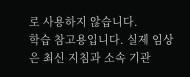로 사용하지 않습니다.
학습 참고용입니다. 실제 임상은 최신 지침과 소속 기관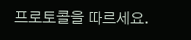프로토콜을 따르세요.